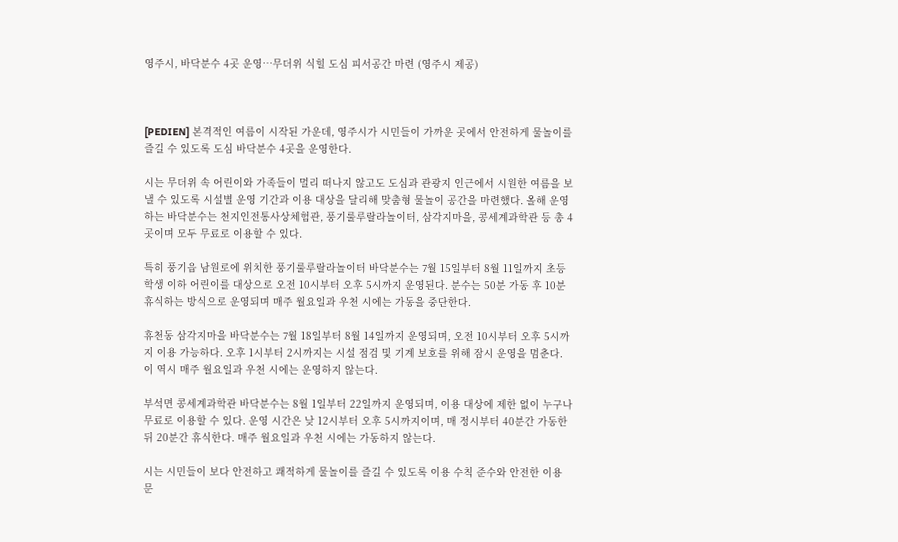영주시, 바닥분수 4곳 운영…무더위 식힐 도심 피서공간 마련 (영주시 제공)



[PEDIEN] 본격적인 여름이 시작된 가운데, 영주시가 시민들이 가까운 곳에서 안전하게 물놀이를 즐길 수 있도록 도심 바닥분수 4곳을 운영한다.

시는 무더위 속 어린이와 가족들이 멀리 떠나지 않고도 도심과 관광지 인근에서 시원한 여름을 보낼 수 있도록 시설별 운영 기간과 이용 대상을 달리해 맞춤형 물놀이 공간을 마련했다. 올해 운영하는 바닥분수는 천지인전통사상체험관, 풍기룰루랄라놀이터, 삼각지마을, 콩세계과학관 등 총 4곳이며 모두 무료로 이용할 수 있다.

특히 풍기읍 남원로에 위치한 풍기룰루랄라놀이터 바닥분수는 7월 15일부터 8월 11일까지 초등학생 이하 어린이를 대상으로 오전 10시부터 오후 5시까지 운영된다. 분수는 50분 가동 후 10분 휴식하는 방식으로 운영되며 매주 월요일과 우천 시에는 가동을 중단한다.

휴천동 삼각지마을 바닥분수는 7월 18일부터 8월 14일까지 운영되며, 오전 10시부터 오후 5시까지 이용 가능하다. 오후 1시부터 2시까지는 시설 점검 및 기계 보호를 위해 잠시 운영을 멈춘다. 이 역시 매주 월요일과 우천 시에는 운영하지 않는다.

부석면 콩세계과학관 바닥분수는 8월 1일부터 22일까지 운영되며, 이용 대상에 제한 없이 누구나 무료로 이용할 수 있다. 운영 시간은 낮 12시부터 오후 5시까지이며, 매 정시부터 40분간 가동한 뒤 20분간 휴식한다. 매주 월요일과 우천 시에는 가동하지 않는다.

시는 시민들이 보다 안전하고 쾌적하게 물놀이를 즐길 수 있도록 이용 수칙 준수와 안전한 이용 문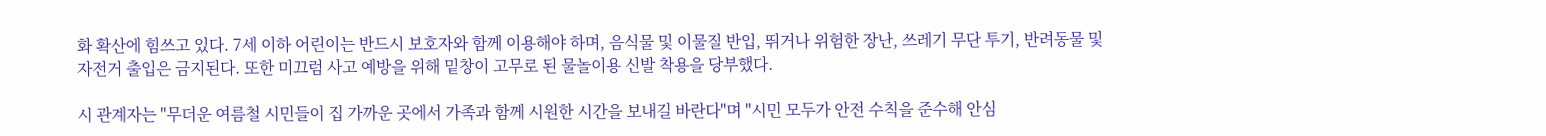화 확산에 힘쓰고 있다. 7세 이하 어린이는 반드시 보호자와 함께 이용해야 하며, 음식물 및 이물질 반입, 뛰거나 위험한 장난, 쓰레기 무단 투기, 반려동물 및 자전거 출입은 금지된다. 또한 미끄럼 사고 예방을 위해 밑창이 고무로 된 물놀이용 신발 착용을 당부했다.

시 관계자는 "무더운 여름철 시민들이 집 가까운 곳에서 가족과 함께 시원한 시간을 보내길 바란다"며 "시민 모두가 안전 수칙을 준수해 안심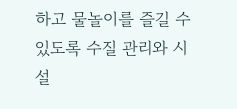하고 물놀이를 즐길 수 있도록 수질 관리와 시설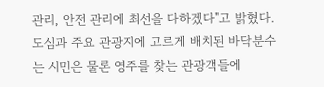관리, 안전 관리에 최선을 다하겠다"고 밝혔다. 도심과 주요 관광지에 고르게 배치된 바닥분수는 시민은 물론 영주를 찾는 관광객들에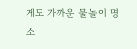게도 가까운 물놀이 명소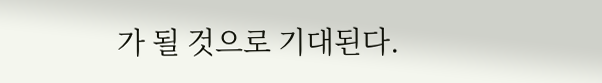가 될 것으로 기대된다.